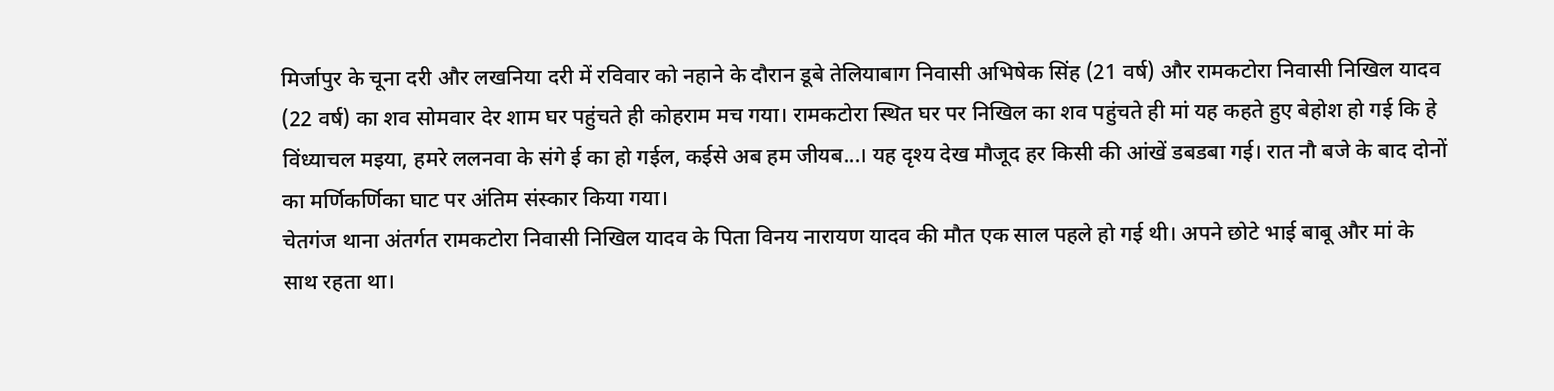मिर्जापुर के चूना दरी और लखनिया दरी में रविवार को नहाने के दौरान डूबे तेलियाबाग निवासी अभिषेक सिंह (21 वर्ष) और रामकटोरा निवासी निखिल यादव (22 वर्ष) का शव सोमवार देर शाम घर पहुंचते ही कोहराम मच गया। रामकटोरा स्थित घर पर निखिल का शव पहुंचते ही मां यह कहते हुए बेहोश हो गई कि हे विंध्याचल मइया, हमरे ललनवा के संगे ई का हो गईल, कईसे अब हम जीयब...। यह दृश्य देख मौजूद हर किसी की आंखें डबडबा गई। रात नौ बजे के बाद दोनों का मर्णिकर्णिका घाट पर अंतिम संस्कार किया गया।
चेतगंज थाना अंतर्गत रामकटोरा निवासी निखिल यादव के पिता विनय नारायण यादव की मौत एक साल पहले हो गई थी। अपने छोटे भाई बाबू और मां के साथ रहता था।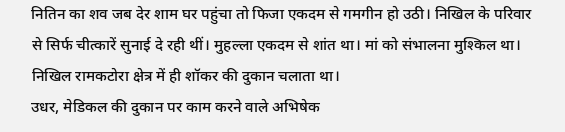नितिन का शव जब देर शाम घर पहुंचा तो फिजा एकदम से गमगीन हो उठी। निखिल के परिवार से सिर्फ चीत्कारें सुनाई दे रही थीं। मुहल्ला एकदम से शांत था। मां को संभालना मुश्किल था। निखिल रामकटोरा क्षेत्र में ही शॉकर की दुकान चलाता था।
उधर, मेडिकल की दुकान पर काम करने वाले अभिषेक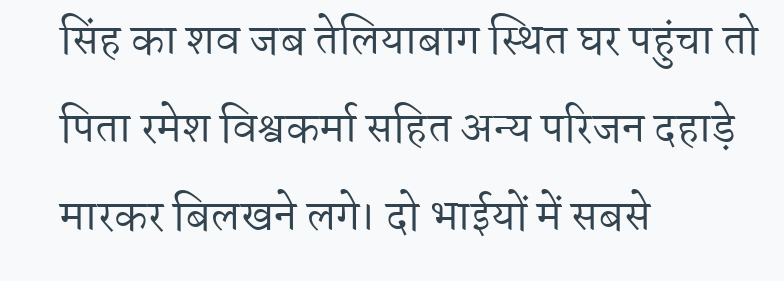सिंह का शव जब तेलियाबाग स्थित घर पहुंचा तो पिता रमेश विश्वकर्मा सहित अन्य परिजन दहाड़े मारकर बिलखने लगे। दो भाईयों में सबसे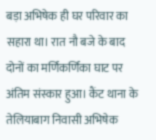बड़ा अभिषेक ही घर परिवार का सहारा था। रात नौ बजे के बाद दोनों का मर्णिकर्णिका घाट पर अंतिम संस्कार हुआ। कैंट थाना के तेलियाबाग निवासी अभिषेक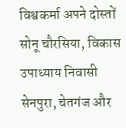विश्वकर्मा अपने दोस्तों सोनू चौरसिया, विकास उपाध्याय निवासी सेनपुरा, चेतगंज और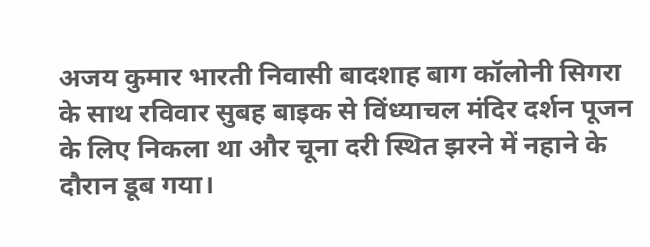अजय कुमार भारती निवासी बादशाह बाग कॉलोनी सिगरा के साथ रविवार सुबह बाइक से विंध्याचल मंदिर दर्शन पूजन के लिए निकला था और चूना दरी स्थित झरने में नहाने के दौरान डूब गया।